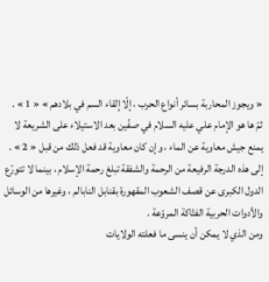« ويجوز المحاربة بسائر أنواع الحرب ، إلّا إلقاء السم في بلادهم » « 1 » .
ثمّ ها هو الإمام علي عليه السلام في صفّين بعد الاستيلاء على الشريعة لا يمنع جيش معاوية عن الماء ، وإن كان معاوية قد فعل ذلك من قبل « 2 » .
إلى هذه الدرجة الرفيعة من الرحمة والشفقة تبلغ رحمة الإسلام ، بينما لا تتورّع الدول الكبرى عن قصف الشعوب المقهورة بقنابل النابالم ، وغيرها من الوسائل والأدوات الحربية الفتّاكة المروّعة .
ومن الذي لا يمكن أن ينسى ما فعلته الولايات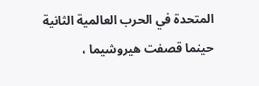المتحدة في الحرب العالمية الثانية حينما قصفت هيروشيما ،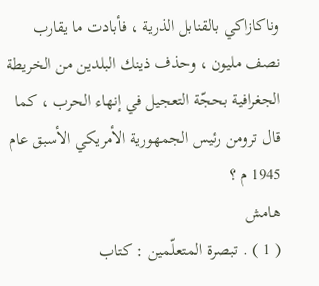وناكازاكي بالقنابل الذرية ، فأبادت ما يقارب نصف مليون ، وحذف ذينك البلدين من الخريطة الجغرافية بحجّة التعجيل في إنهاء الحرب ، كما قال ترومن رئيس الجمهورية الأمريكي الأسبق عام 1945 م ؟
هامش
( 1 ) . تبصرة المتعلّمين : كتاب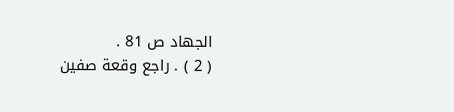الجهاد ص 81 .
( 2 ) . راجع وقعة صفين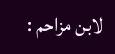لابن مزاحم :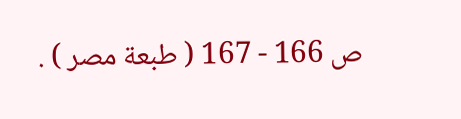ص 166 - 167 ( طبعة مصر ) .